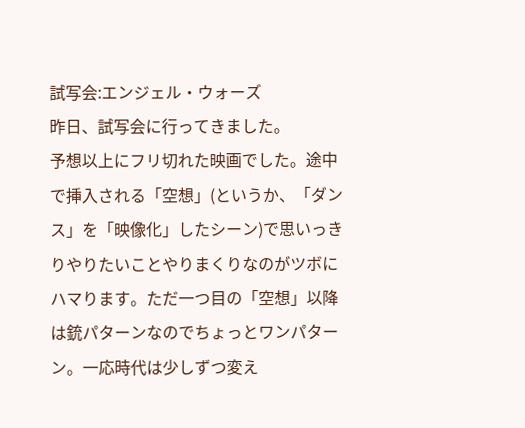試写会:エンジェル・ウォーズ
昨日、試写会に行ってきました。
予想以上にフリ切れた映画でした。途中で挿入される「空想」(というか、「ダンス」を「映像化」したシーン)で思いっきりやりたいことやりまくりなのがツボにハマります。ただ一つ目の「空想」以降は銃パターンなのでちょっとワンパターン。一応時代は少しずつ変え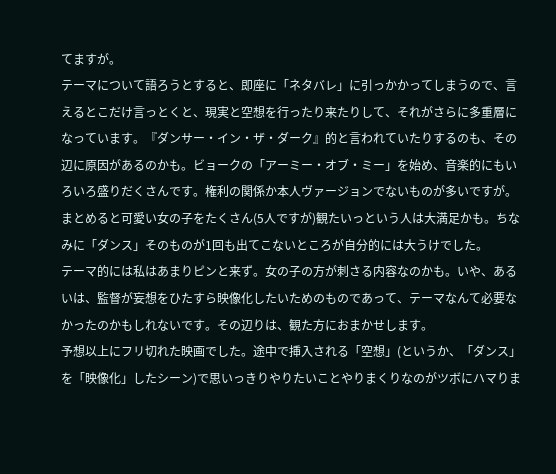てますが。
テーマについて語ろうとすると、即座に「ネタバレ」に引っかかってしまうので、言えるとこだけ言っとくと、現実と空想を行ったり来たりして、それがさらに多重層になっています。『ダンサー・イン・ザ・ダーク』的と言われていたりするのも、その辺に原因があるのかも。ビョークの「アーミー・オブ・ミー」を始め、音楽的にもいろいろ盛りだくさんです。権利の関係か本人ヴァージョンでないものが多いですが。
まとめると可愛い女の子をたくさん(5人ですが)観たいっという人は大満足かも。ちなみに「ダンス」そのものが1回も出てこないところが自分的には大うけでした。
テーマ的には私はあまりピンと来ず。女の子の方が刺さる内容なのかも。いや、あるいは、監督が妄想をひたすら映像化したいためのものであって、テーマなんて必要なかったのかもしれないです。その辺りは、観た方におまかせします。
予想以上にフリ切れた映画でした。途中で挿入される「空想」(というか、「ダンス」を「映像化」したシーン)で思いっきりやりたいことやりまくりなのがツボにハマりま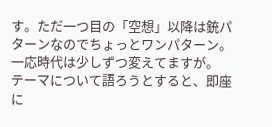す。ただ一つ目の「空想」以降は銃パターンなのでちょっとワンパターン。一応時代は少しずつ変えてますが。
テーマについて語ろうとすると、即座に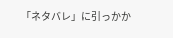「ネタバレ」に引っかか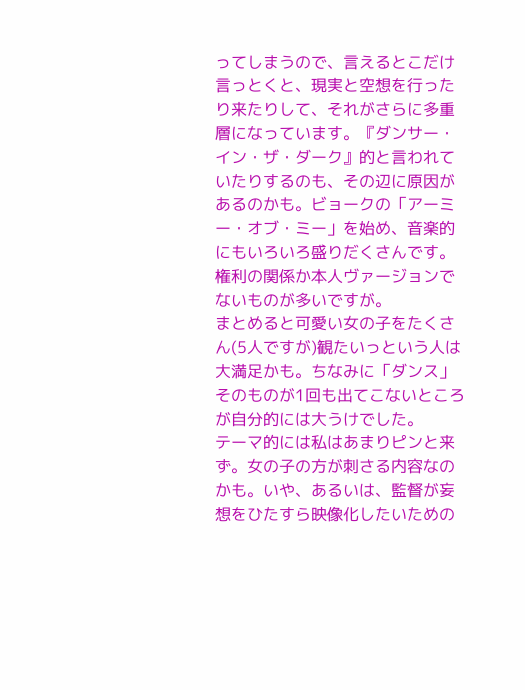ってしまうので、言えるとこだけ言っとくと、現実と空想を行ったり来たりして、それがさらに多重層になっています。『ダンサー・イン・ザ・ダーク』的と言われていたりするのも、その辺に原因があるのかも。ビョークの「アーミー・オブ・ミー」を始め、音楽的にもいろいろ盛りだくさんです。権利の関係か本人ヴァージョンでないものが多いですが。
まとめると可愛い女の子をたくさん(5人ですが)観たいっという人は大満足かも。ちなみに「ダンス」そのものが1回も出てこないところが自分的には大うけでした。
テーマ的には私はあまりピンと来ず。女の子の方が刺さる内容なのかも。いや、あるいは、監督が妄想をひたすら映像化したいための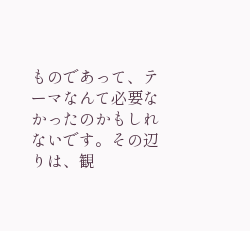ものであって、テーマなんて必要なかったのかもしれないです。その辺りは、観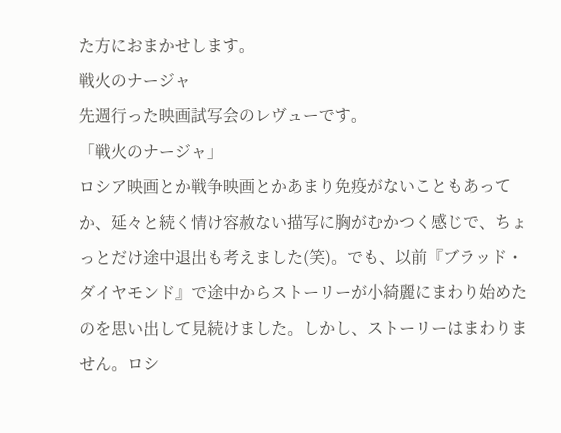た方におまかせします。
戦火のナージャ
先週行った映画試写会のレヴューです。
「戦火のナージャ」
ロシア映画とか戦争映画とかあまり免疫がないこともあってか、延々と続く情け容赦ない描写に胸がむかつく感じで、ちょっとだけ途中退出も考えました(笑)。でも、以前『ブラッド・ダイヤモンド』で途中からストーリーが小綺麗にまわり始めたのを思い出して見続けました。しかし、ストーリーはまわりません。ロシ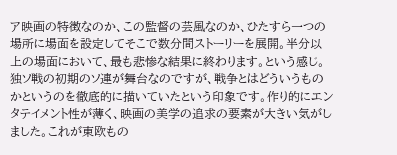ア映画の特徴なのか、この監督の芸風なのか、ひたすら一つの場所に場面を設定してそこで数分間ストーリーを展開。半分以上の場面において、最も悲惨な結果に終わります。という感じ。独ソ戦の初期のソ連が舞台なのですが、戦争とはどういうものかというのを徹底的に描いていたという印象です。作り的にエンタテイメント性が薄く、映画の美学の追求の要素が大きい気がしました。これが東欧もの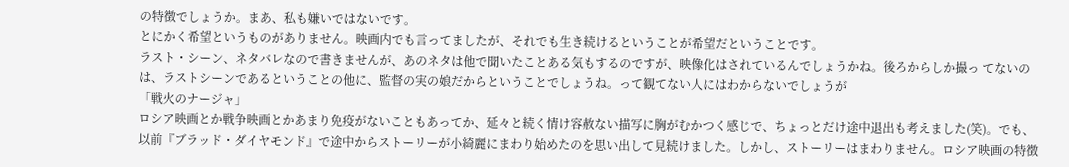の特徴でしょうか。まあ、私も嫌いではないです。
とにかく希望というものがありません。映画内でも言ってましたが、それでも生き続けるということが希望だということです。
ラスト・シーン、ネタバレなので書きませんが、あのネタは他で聞いたことある気もするのですが、映像化はされているんでしょうかね。後ろからしか撮っ てないのは、ラストシーンであるということの他に、監督の実の娘だからということでしょうね。って観てない人にはわからないでしょうが
「戦火のナージャ」
ロシア映画とか戦争映画とかあまり免疫がないこともあってか、延々と続く情け容赦ない描写に胸がむかつく感じで、ちょっとだけ途中退出も考えました(笑)。でも、以前『ブラッド・ダイヤモンド』で途中からストーリーが小綺麗にまわり始めたのを思い出して見続けました。しかし、ストーリーはまわりません。ロシア映画の特徴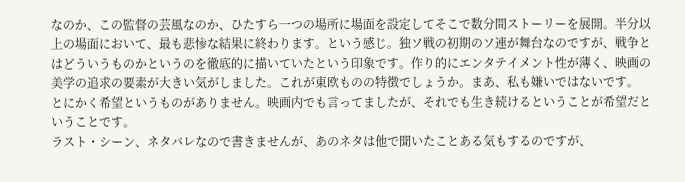なのか、この監督の芸風なのか、ひたすら一つの場所に場面を設定してそこで数分間ストーリーを展開。半分以上の場面において、最も悲惨な結果に終わります。という感じ。独ソ戦の初期のソ連が舞台なのですが、戦争とはどういうものかというのを徹底的に描いていたという印象です。作り的にエンタテイメント性が薄く、映画の美学の追求の要素が大きい気がしました。これが東欧ものの特徴でしょうか。まあ、私も嫌いではないです。
とにかく希望というものがありません。映画内でも言ってましたが、それでも生き続けるということが希望だということです。
ラスト・シーン、ネタバレなので書きませんが、あのネタは他で聞いたことある気もするのですが、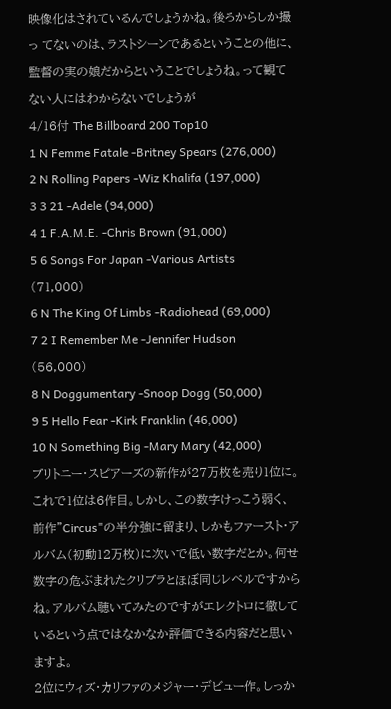映像化はされているんでしょうかね。後ろからしか撮っ てないのは、ラストシーンであるということの他に、監督の実の娘だからということでしょうね。って観てない人にはわからないでしょうが
4/16付 The Billboard 200 Top10
1 N Femme Fatale -Britney Spears (276,000)
2 N Rolling Papers -Wiz Khalifa (197,000)
3 3 21 -Adele (94,000)
4 1 F.A.M.E. -Chris Brown (91,000)
5 6 Songs For Japan -Various Artists (71,000)
6 N The King Of Limbs -Radiohead (69,000)
7 2 I Remember Me -Jennifer Hudson (56,000)
8 N Doggumentary -Snoop Dogg (50,000)
9 5 Hello Fear -Kirk Franklin (46,000)
10 N Something Big -Mary Mary (42,000)
ブリトニー・スピアーズの新作が27万枚を売り1位に。これで1位は6作目。しかし、この数字けっこう弱く、前作"Circus"の半分強に留まり、しかもファースト・アルバム(初動12万枚)に次いで低い数字だとか。何せ数字の危ぶまれたクリブラとほぼ同じレベルですからね。アルバム聴いてみたのですがエレクトロに徹しているという点ではなかなか評価できる内容だと思いますよ。
2位にウィズ・カリファのメジャー・デビュー作。しっか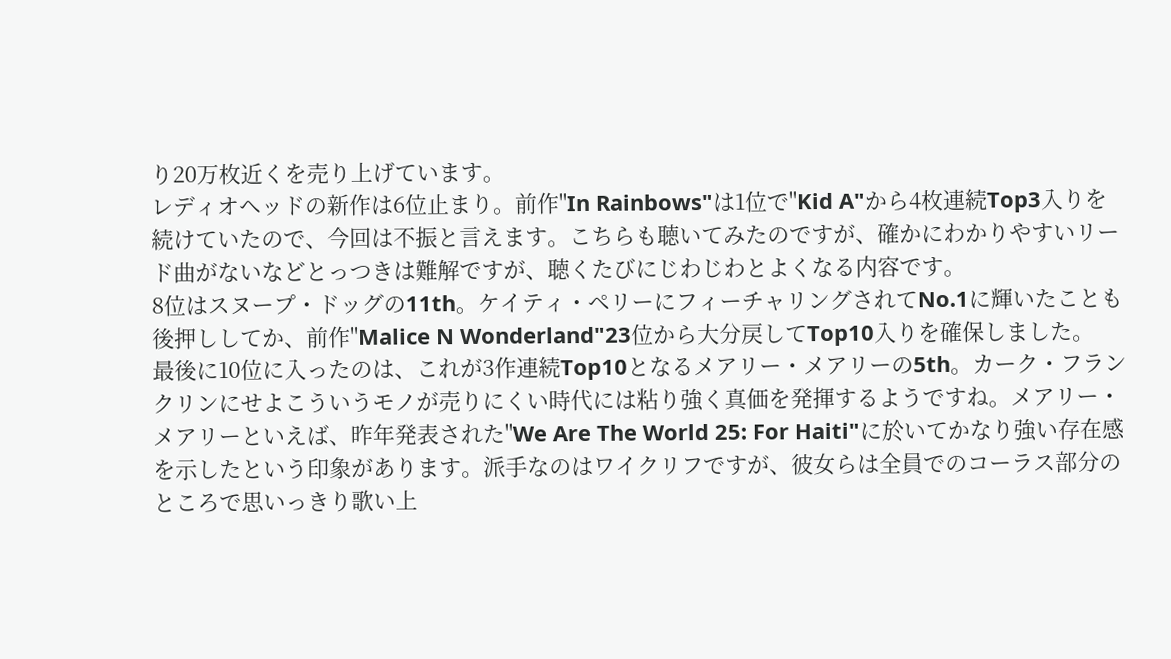り20万枚近くを売り上げています。
レディオヘッドの新作は6位止まり。前作"In Rainbows"は1位で"Kid A"から4枚連続Top3入りを続けていたので、今回は不振と言えます。こちらも聴いてみたのですが、確かにわかりやすいリード曲がないなどとっつきは難解ですが、聴くたびにじわじわとよくなる内容です。
8位はスヌープ・ドッグの11th。ケイティ・ペリーにフィーチャリングされてNo.1に輝いたことも後押ししてか、前作"Malice N Wonderland"23位から大分戻してTop10入りを確保しました。
最後に10位に入ったのは、これが3作連続Top10となるメアリー・メアリーの5th。カーク・フランクリンにせよこういうモノが売りにくい時代には粘り強く真価を発揮するようですね。メアリー・メアリーといえば、昨年発表された"We Are The World 25: For Haiti"に於いてかなり強い存在感を示したという印象があります。派手なのはワイクリフですが、彼女らは全員でのコーラス部分のところで思いっきり歌い上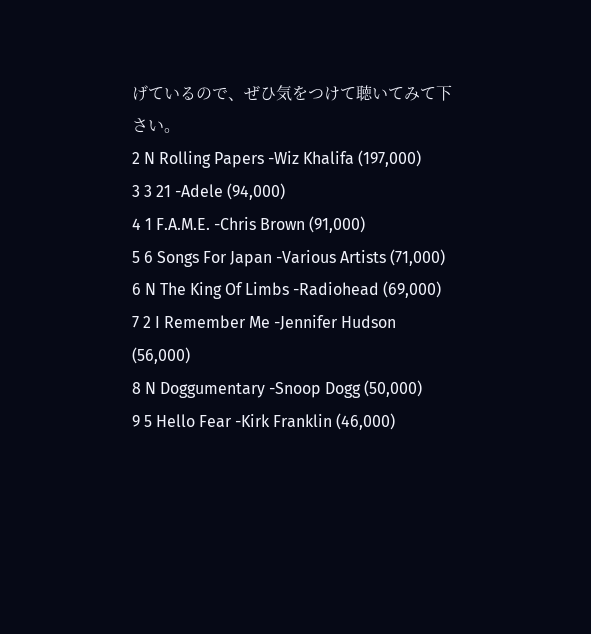げているので、ぜひ気をつけて聴いてみて下さい。
2 N Rolling Papers -Wiz Khalifa (197,000)
3 3 21 -Adele (94,000)
4 1 F.A.M.E. -Chris Brown (91,000)
5 6 Songs For Japan -Various Artists (71,000)
6 N The King Of Limbs -Radiohead (69,000)
7 2 I Remember Me -Jennifer Hudson (56,000)
8 N Doggumentary -Snoop Dogg (50,000)
9 5 Hello Fear -Kirk Franklin (46,000)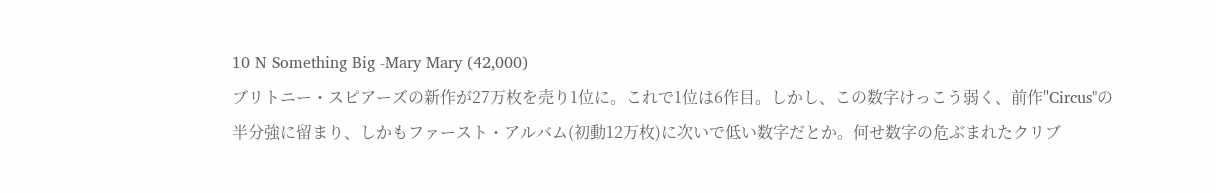10 N Something Big -Mary Mary (42,000)
ブリトニー・スピアーズの新作が27万枚を売り1位に。これで1位は6作目。しかし、この数字けっこう弱く、前作"Circus"の半分強に留まり、しかもファースト・アルバム(初動12万枚)に次いで低い数字だとか。何せ数字の危ぶまれたクリブ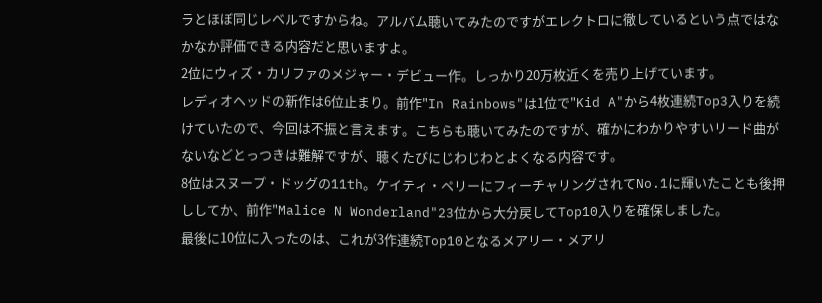ラとほぼ同じレベルですからね。アルバム聴いてみたのですがエレクトロに徹しているという点ではなかなか評価できる内容だと思いますよ。
2位にウィズ・カリファのメジャー・デビュー作。しっかり20万枚近くを売り上げています。
レディオヘッドの新作は6位止まり。前作"In Rainbows"は1位で"Kid A"から4枚連続Top3入りを続けていたので、今回は不振と言えます。こちらも聴いてみたのですが、確かにわかりやすいリード曲がないなどとっつきは難解ですが、聴くたびにじわじわとよくなる内容です。
8位はスヌープ・ドッグの11th。ケイティ・ペリーにフィーチャリングされてNo.1に輝いたことも後押ししてか、前作"Malice N Wonderland"23位から大分戻してTop10入りを確保しました。
最後に10位に入ったのは、これが3作連続Top10となるメアリー・メアリ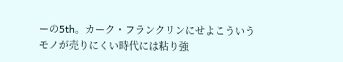ーの5th。カーク・フランクリンにせよこういうモノが売りにくい時代には粘り強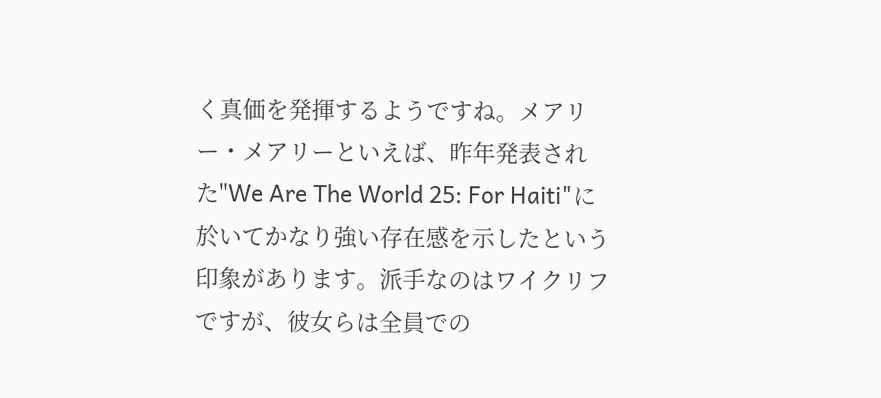く真価を発揮するようですね。メアリー・メアリーといえば、昨年発表された"We Are The World 25: For Haiti"に於いてかなり強い存在感を示したという印象があります。派手なのはワイクリフですが、彼女らは全員での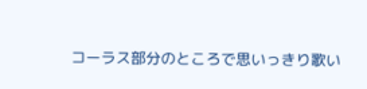コーラス部分のところで思いっきり歌い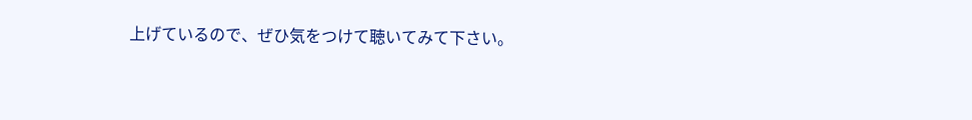上げているので、ぜひ気をつけて聴いてみて下さい。